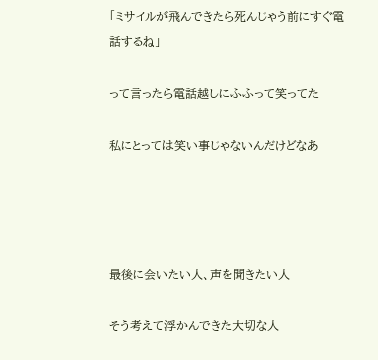「ミサイルが飛んできたら死んじゃう前にすぐ電話するね」

って言ったら電話越しにふふって笑ってた

私にとっては笑い事じゃないんだけどなあ




最後に会いたい人、声を聞きたい人

そう考えて浮かんできた大切な人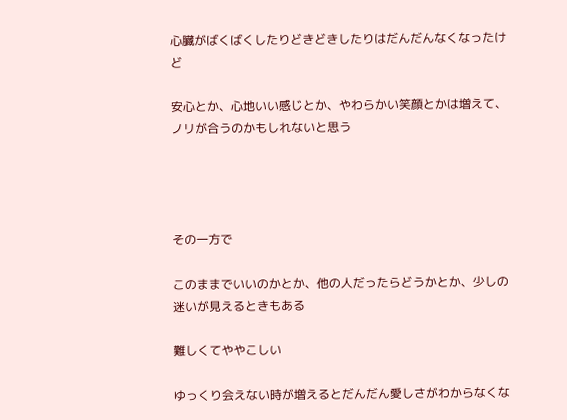心臓がばくばくしたりどきどきしたりはだんだんなくなったけど

安心とか、心地いい感じとか、やわらかい笑顔とかは増えて、ノリが合うのかもしれないと思う




その一方で

このままでいいのかとか、他の人だったらどうかとか、少しの迷いが見えるときもある

難しくてややこしい

ゆっくり会えない時が増えるとだんだん愛しさがわからなくな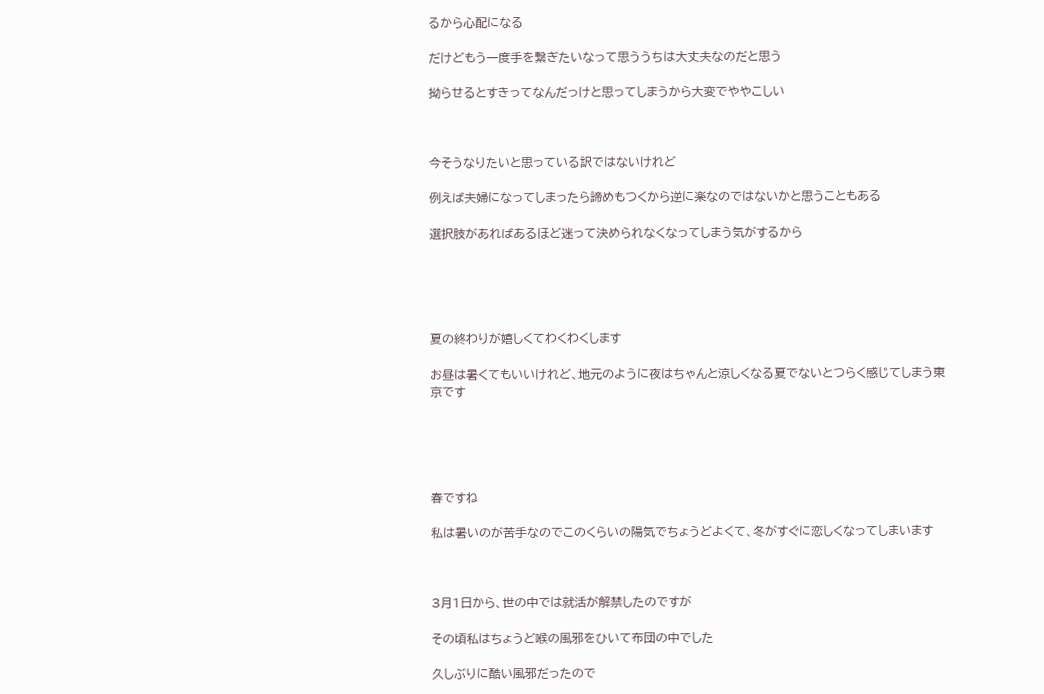るから心配になる

だけどもう一度手を繋ぎたいなって思ううちは大丈夫なのだと思う

拗らせるとすきってなんだっけと思ってしまうから大変でややこしい



今そうなりたいと思っている訳ではないけれど

例えば夫婦になってしまったら諦めもつくから逆に楽なのではないかと思うこともある

選択肢があればあるほど迷って決められなくなってしまう気がするから





夏の終わりが嬉しくてわくわくします

お昼は暑くてもいいけれど、地元のように夜はちゃんと涼しくなる夏でないとつらく感じてしまう東京です





春ですね

私は暑いのが苦手なのでこのくらいの陽気でちょうどよくて、冬がすぐに恋しくなってしまいます



3月1日から、世の中では就活が解禁したのですが

その頃私はちょうど喉の風邪をひいて布団の中でした

久しぶりに酷い風邪だったので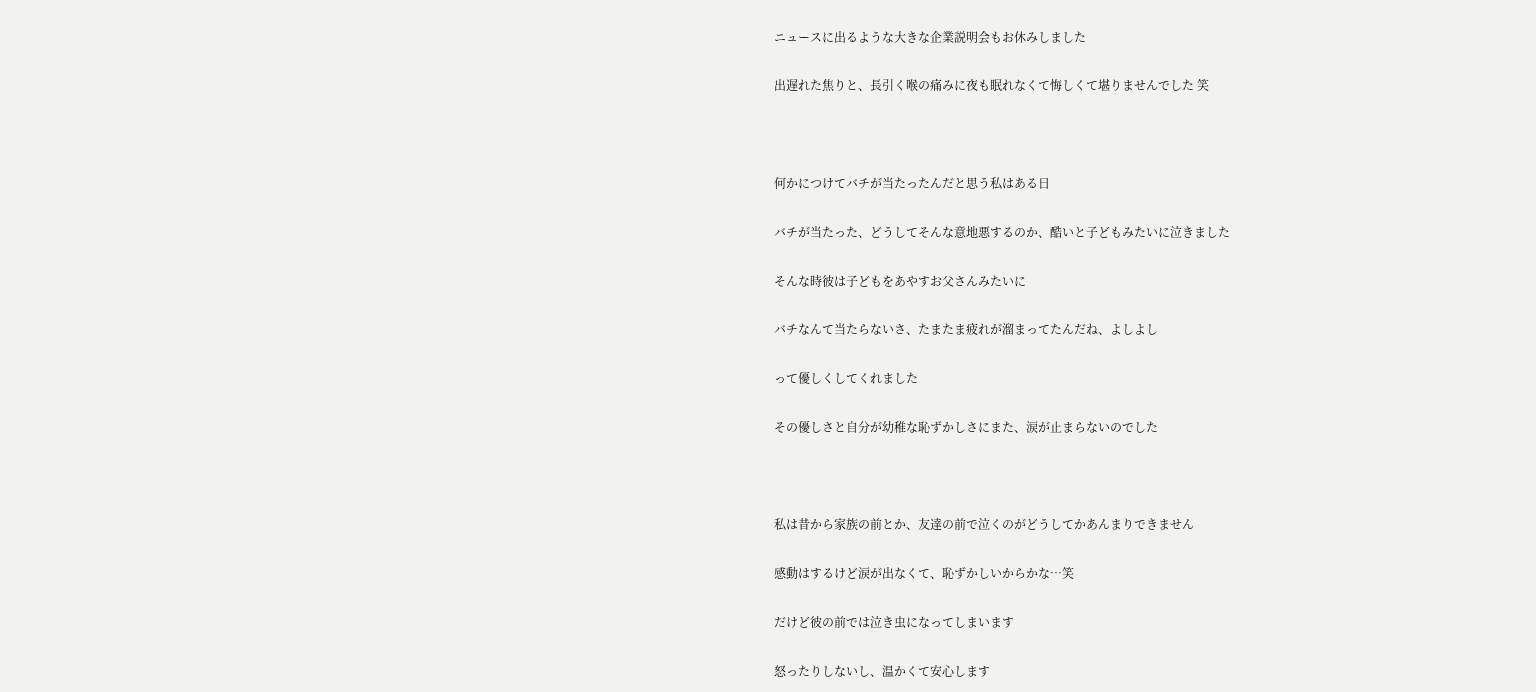ニュースに出るような大きな企業説明会もお休みしました

出遅れた焦りと、長引く喉の痛みに夜も眠れなくて悔しくて堪りませんでした 笑



何かにつけてバチが当たったんだと思う私はある日

バチが当たった、どうしてそんな意地悪するのか、酷いと子どもみたいに泣きました

そんな時彼は子どもをあやすお父さんみたいに

バチなんて当たらないさ、たまたま疲れが溜まってたんだね、よしよし

って優しくしてくれました

その優しさと自分が幼稚な恥ずかしさにまた、涙が止まらないのでした



私は昔から家族の前とか、友達の前で泣くのがどうしてかあんまりできません

感動はするけど涙が出なくて、恥ずかしいからかな…笑

だけど彼の前では泣き虫になってしまいます

怒ったりしないし、温かくて安心します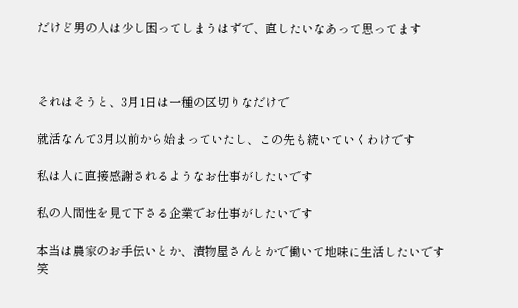だけど男の人は少し困ってしまうはずで、直したいなあって思ってます



それはそうと、3月1日は一種の区切りなだけで

就活なんて3月以前から始まっていたし、この先も続いていくわけです

私は人に直接感謝されるようなお仕事がしたいです

私の人間性を見て下さる企業でお仕事がしたいです

本当は農家のお手伝いとか、漬物屋さんとかで働いて地味に生活したいです 笑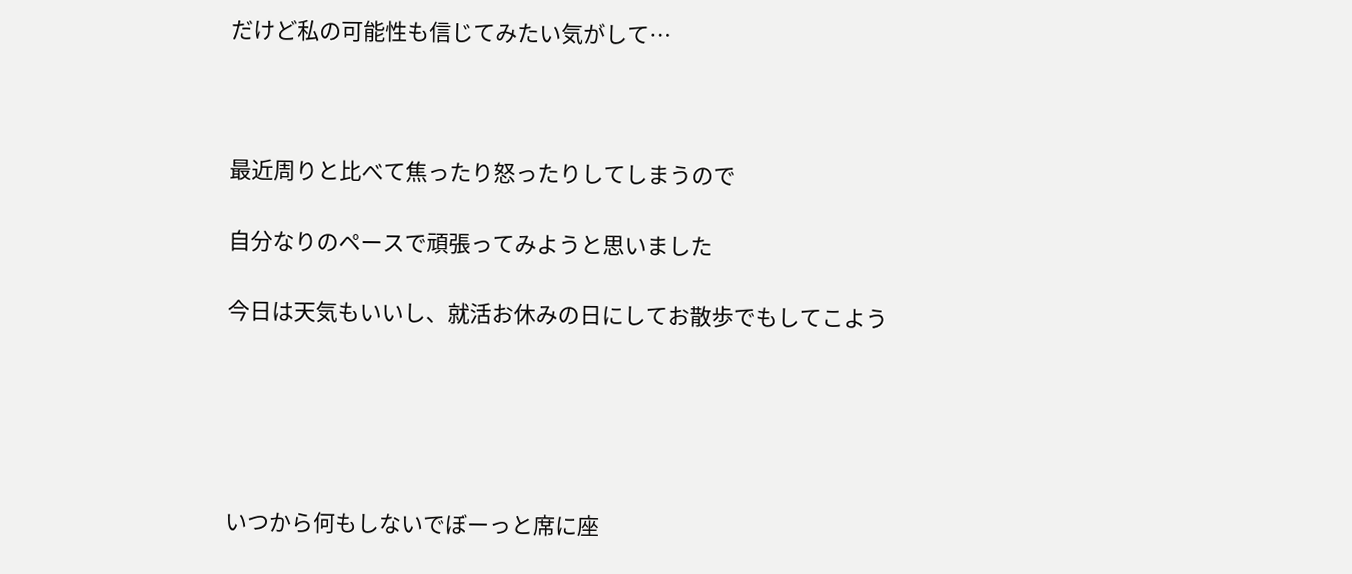だけど私の可能性も信じてみたい気がして…



最近周りと比べて焦ったり怒ったりしてしまうので

自分なりのペースで頑張ってみようと思いました

今日は天気もいいし、就活お休みの日にしてお散歩でもしてこよう





いつから何もしないでぼーっと席に座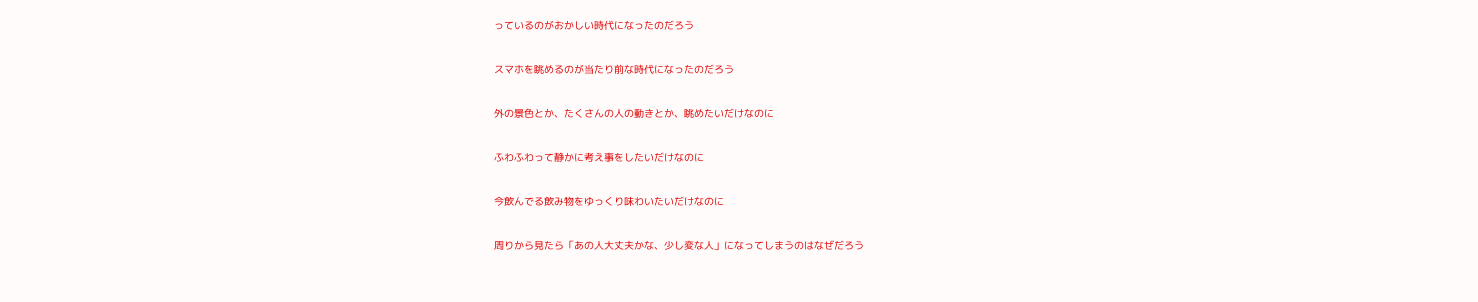っているのがおかしい時代になったのだろう

スマホを眺めるのが当たり前な時代になったのだろう

外の景色とか、たくさんの人の動きとか、眺めたいだけなのに

ふわふわって静かに考え事をしたいだけなのに

今飲んでる飲み物をゆっくり味わいたいだけなのに

周りから見たら「あの人大丈夫かな、少し変な人」になってしまうのはなぜだろう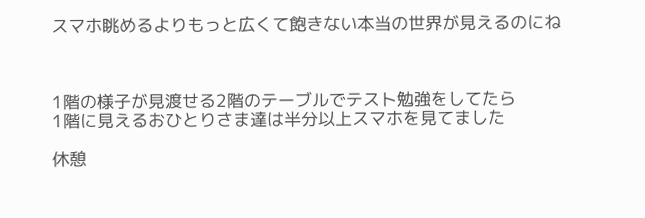スマホ眺めるよりもっと広くて飽きない本当の世界が見えるのにね



1階の様子が見渡せる2階のテーブルでテスト勉強をしてたら
1階に見えるおひとりさま達は半分以上スマホを見てました

休憩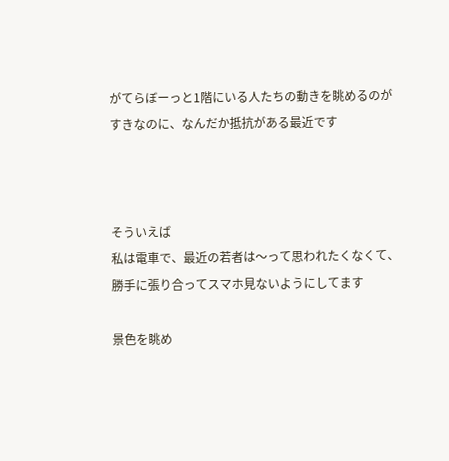がてらぼーっと1階にいる人たちの動きを眺めるのがすきなのに、なんだか抵抗がある最近です



そういえば
私は電車で、最近の若者は〜って思われたくなくて、勝手に張り合ってスマホ見ないようにしてます

景色を眺め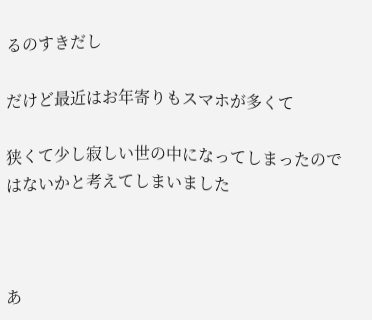るのすきだし

だけど最近はお年寄りもスマホが多くて

狭くて少し寂しい世の中になってしまったのではないかと考えてしまいました



あ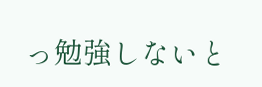っ勉強しないと